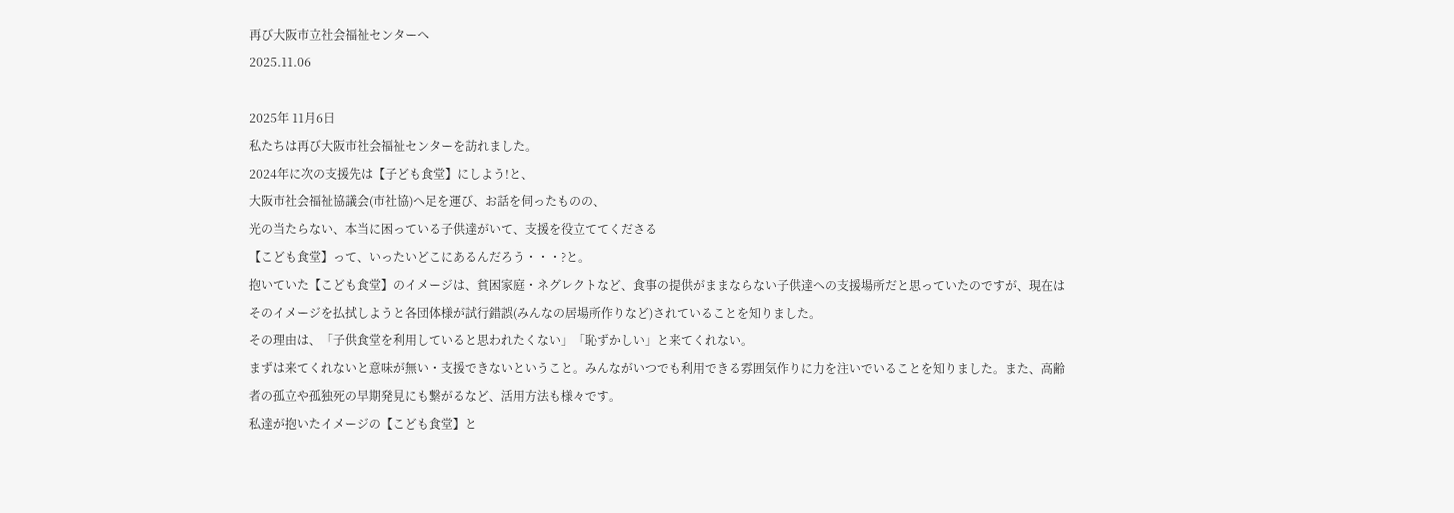再び大阪市立社会福祉センターへ
2025.11.06

2025年 11月6日
私たちは再び大阪市社会福祉センターを訪れました。
2024年に次の支援先は【子ども食堂】にしよう!と、
大阪市社会福祉協議会(市社協)へ足を運び、お話を伺ったものの、
光の当たらない、本当に困っている子供達がいて、支援を役立ててくださる
【こども食堂】って、いったいどこにあるんだろう・・・?と。
抱いていた【こども食堂】のイメージは、貧困家庭・ネグレクトなど、食事の提供がままならない子供達への支援場所だと思っていたのですが、現在はそのイメージを払拭しようと各団体様が試行錯誤(みんなの居場所作りなど)されていることを知りました。
その理由は、「子供食堂を利用していると思われたくない」「恥ずかしい」と来てくれない。
まずは来てくれないと意味が無い・支援できないということ。みんながいつでも利用できる雰囲気作りに力を注いでいることを知りました。また、高齢者の孤立や孤独死の早期発見にも繋がるなど、活用方法も様々です。
私達が抱いたイメージの【こども食堂】と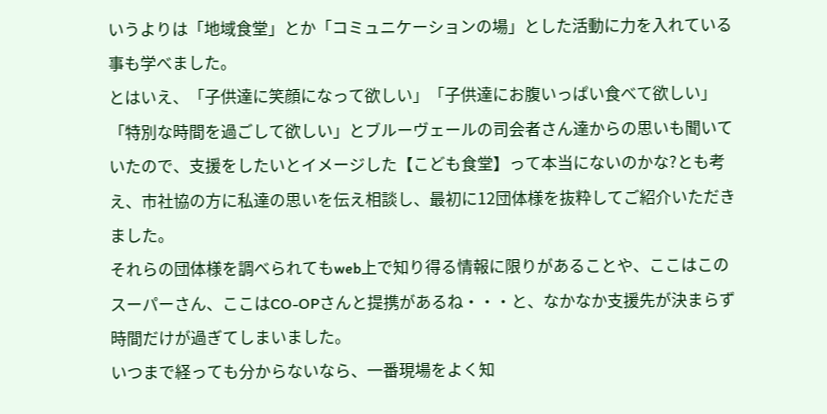いうよりは「地域食堂」とか「コミュニケーションの場」とした活動に力を入れている事も学べました。
とはいえ、「子供達に笑顔になって欲しい」「子供達にお腹いっぱい食べて欲しい」「特別な時間を過ごして欲しい」とブルーヴェールの司会者さん達からの思いも聞いていたので、支援をしたいとイメージした【こども食堂】って本当にないのかな?とも考え、市社協の方に私達の思いを伝え相談し、最初に12団体様を抜粋してご紹介いただきました。
それらの団体様を調べられてもweb上で知り得る情報に限りがあることや、ここはこのスーパーさん、ここはCO-OPさんと提携があるね・・・と、なかなか支援先が決まらず時間だけが過ぎてしまいました。
いつまで経っても分からないなら、一番現場をよく知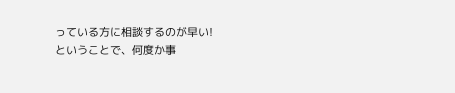っている方に相談するのが早い!
ということで、何度か事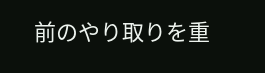前のやり取りを重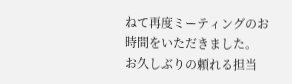ねて再度ミーティングのお時間をいただきました。
お久しぶりの頼れる担当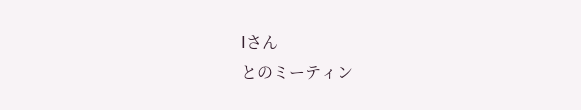Iさん
とのミーティン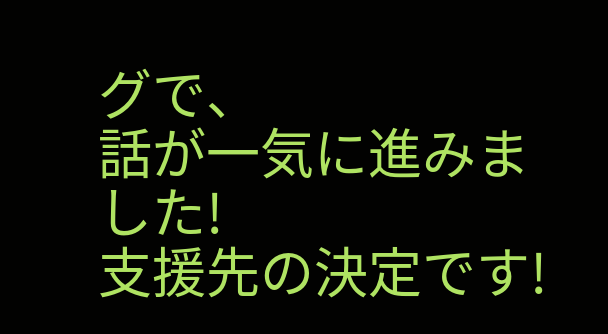グで、
話が一気に進みました!
支援先の決定です!